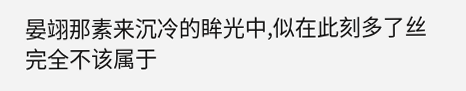晏翊那素来沉冷的眸光中,似在此刻多了丝完全不该属于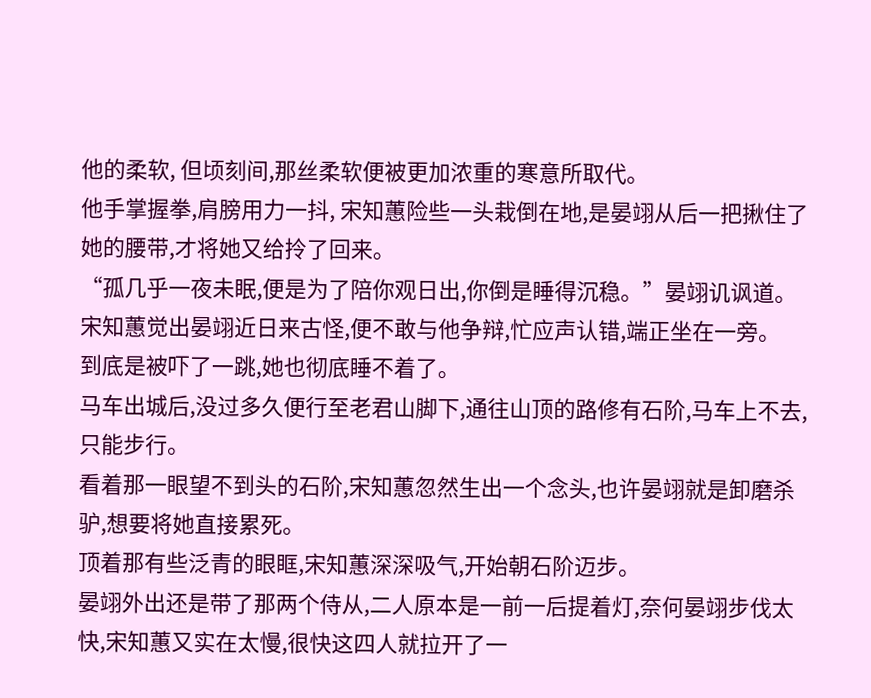他的柔软, 但顷刻间,那丝柔软便被更加浓重的寒意所取代。
他手掌握拳,肩膀用力一抖, 宋知蕙险些一头栽倒在地,是晏翊从后一把揪住了她的腰带,才将她又给拎了回来。
“孤几乎一夜未眠,便是为了陪你观日出,你倒是睡得沉稳。”晏翊讥讽道。
宋知蕙觉出晏翊近日来古怪,便不敢与他争辩,忙应声认错,端正坐在一旁。
到底是被吓了一跳,她也彻底睡不着了。
马车出城后,没过多久便行至老君山脚下,通往山顶的路修有石阶,马车上不去,只能步行。
看着那一眼望不到头的石阶,宋知蕙忽然生出一个念头,也许晏翊就是卸磨杀驴,想要将她直接累死。
顶着那有些泛青的眼眶,宋知蕙深深吸气,开始朝石阶迈步。
晏翊外出还是带了那两个侍从,二人原本是一前一后提着灯,奈何晏翊步伐太快,宋知蕙又实在太慢,很快这四人就拉开了一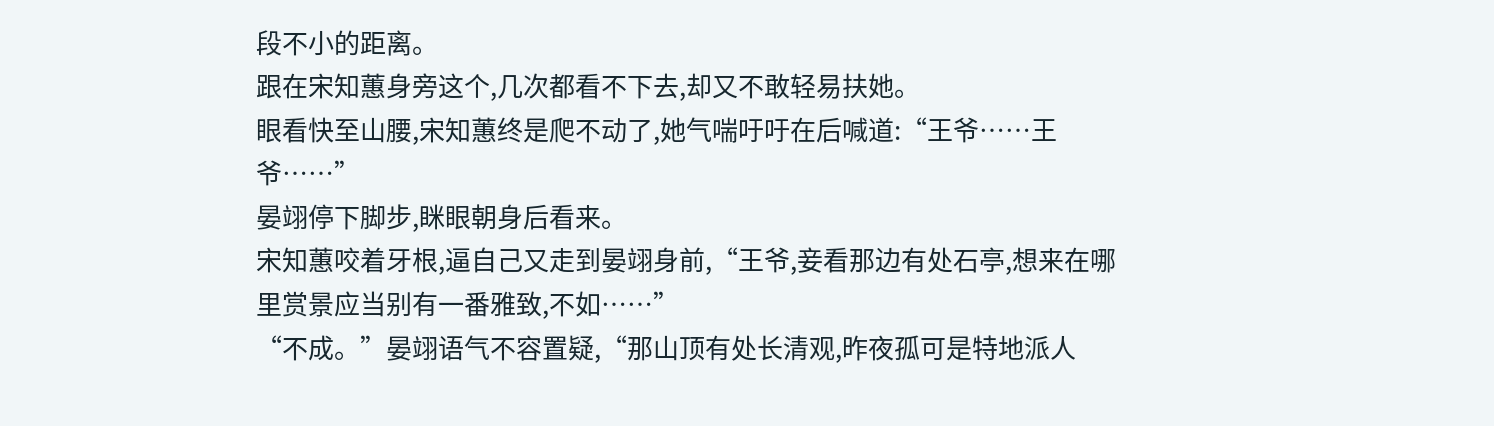段不小的距离。
跟在宋知蕙身旁这个,几次都看不下去,却又不敢轻易扶她。
眼看快至山腰,宋知蕙终是爬不动了,她气喘吁吁在后喊道:“王爷……王爷……”
晏翊停下脚步,眯眼朝身后看来。
宋知蕙咬着牙根,逼自己又走到晏翊身前,“王爷,妾看那边有处石亭,想来在哪里赏景应当别有一番雅致,不如……”
“不成。”晏翊语气不容置疑,“那山顶有处长清观,昨夜孤可是特地派人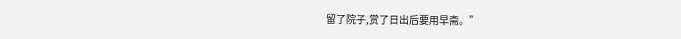留了院子,赏了日出后要用早斋。”